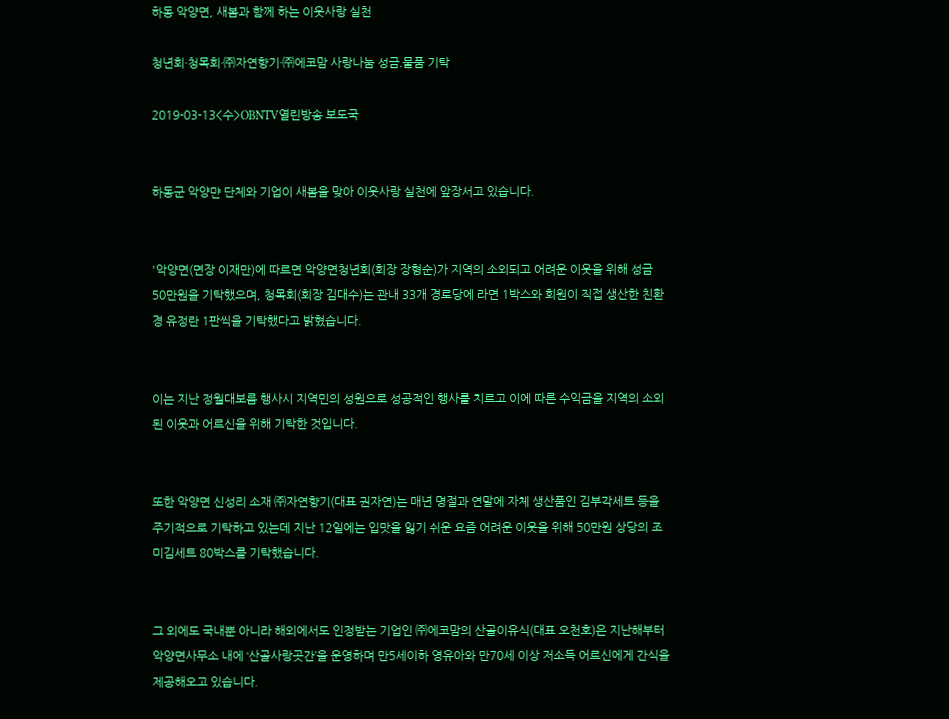하동 악양면, 새봄과 함께 하는 이웃사랑 실천

청년회·청목회·㈜자연향기·㈜에코맘 사랑나눔 성금․물품 기탁

2019-03-13<수>OBNTV열린방송 보도국


하동군 악양먄 단체와 기업이 새봄을 맞아 이웃사랑 실천에 앞장서고 있습니다.


'악양면(면장 이재만)에 따르면 악양면청년회(회장 장형순)가 지역의 소외되고 어려운 이웃을 위해 성금 50만원을 기탁했으며, 청목회(회장 김대수)는 관내 33개 경로당에 라면 1박스와 회원이 직접 생산한 친환경 유정란 1판씩을 기탁했다고 밝혔습니다.


이는 지난 정월대보름 행사시 지역민의 성원으로 성공적인 행사를 치르고 이에 따른 수익금을 지역의 소외된 이웃과 어르신을 위해 기탁한 것입니다.


또한 악양면 신성리 소재 ㈜자연향기(대표 권자연)는 매년 명절과 연말에 자체 생산품인 김부각세트 등을 주기적으로 기탁하고 있는데 지난 12일에는 입맛을 잃기 쉬운 요즘 어려운 이웃을 위해 50만원 상당의 조미김세트 80박스를 기탁했습니다.


그 외에도 국내뿐 아니라 해외에서도 인정받는 기업인 ㈜에코맘의 산골이유식(대표 오천호)은 지난해부터 악양면사무소 내에 ‘산골사랑곳간’을 운영하며 만5세이하 영유아와 만70세 이상 저소득 어르신에게 간식을 제공해오고 있습니다.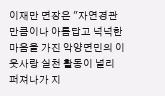이재만 면장은 "자연경관만큼이나 아름답고 넉넉한 마음을 가진 악양면민의 이웃사랑 실천 활동이 널리 퍼져나가 지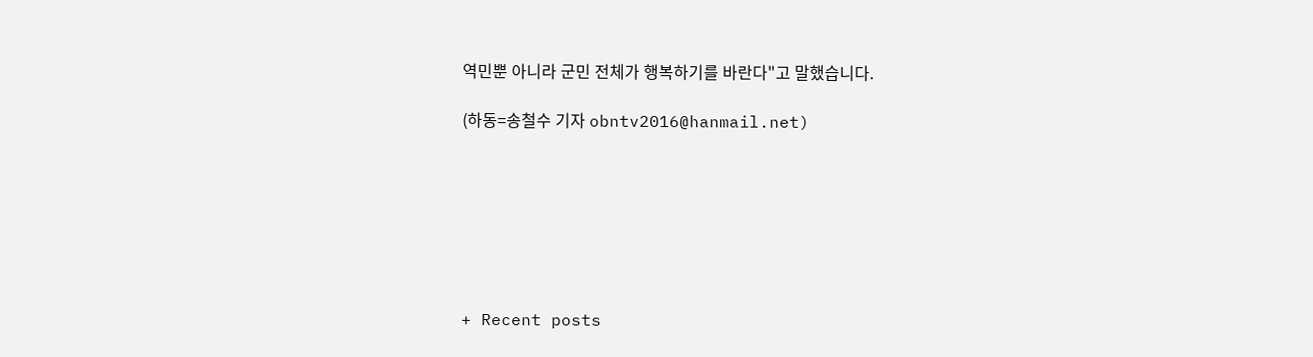역민뿐 아니라 군민 전체가 행복하기를 바란다"고 말했습니다.

(하동=송철수 기자 obntv2016@hanmail.net)







+ Recent posts